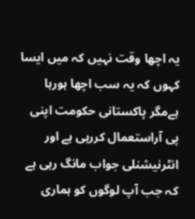یہ اچھا وقت نہیں کہ میں ایسا کہوں کہ یہ سب اچھا ہورہا ہےمگر پاکستانی حکومت اپنی پی آراستعمال کررہی ہے اور انٹرنیشنلی جواب مانگ رہی ہے کہ جب آپ لوگوں کو ہماری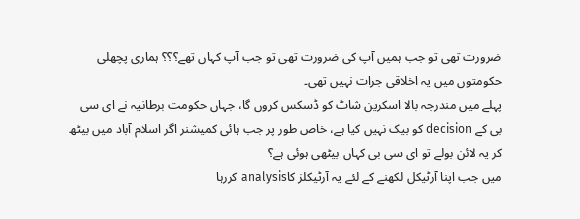ضرورت تھی تو جب ہمیں آپ کی ضرورت تھی تو جب آپ کہاں تھے؟؟؟ ہماری پچھلی حکومتوں میں یہ اخلاقی جرات نہیں تھی۔
پہلے میں مندرجہ بالا اسکرین شاٹ کو ڈسکس کروں گا، جہاں حکومت برطانیہ نے ای سی بی کے decision کو بیک نہیں کیا ہے، خاص طور پر جب ہائی کمیشنر اگر اسلام آباد میں بیٹھ کر یہ لائن بولے تو ای سی بی کہاں بیٹھی ہوئی ہے؟
میں جب اپنا آرٹیکل لکھنے کے لئے یہ آرٹیکلز کاanalysis کررہا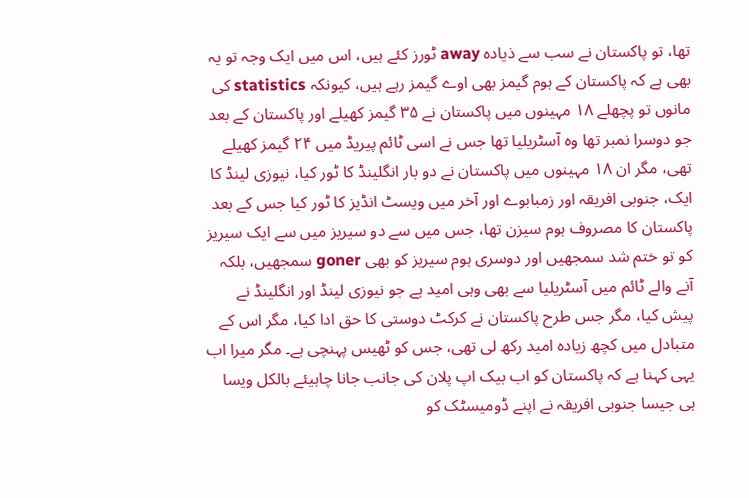تھا، تو پاکستان نے سب سے ذیادہ away ٹورز کئے ہیں، اس میں ایک وجہ تو یہ بھی ہے کہ پاکستان کے ہوم گیمز بھی اوے گیمز رہے ہیں، کیونکہ statistics کی مانوں تو پچھلے ۱۸ مہینوں میں پاکستان نے ۳۵ گیمز کھیلے اور پاکستان کے بعد جو دوسرا نمبر تھا وہ آسٹریلیا تھا جس نے اسی ٹائم پیریڈ میں ۲۴ گیمز کھیلے تھی، مگر ان ۱۸ مہینوں میں پاکستان نے دو بار انگلینڈ کا ٹور کیا، نیوزی لینڈ کا ایک، جنوبی افریقہ اور زمبابوے اور آخر میں ویسٹ انڈیز کا ٹور کیا جس کے بعد پاکستان کا مصروف ہوم سیزن تھا، جس میں سے دو سیریز میں سے ایک سیریز کو تو ختم شد سمجھیں اور دوسری ہوم سیریز کو بھی goner سمجھیں، بلکہ آنے والے ٹائم میں آسٹریلیا سے بھی وہی امید ہے جو نیوزی لینڈ اور انگلینڈ نے پیش کیا، مگر جس طرح پاکستان نے کرکٹ دوستی کا حق ادا کیا، مگر اس کے متبادل میں کچھ زیادہ امید رکھ لی تھی، جس کو ٹھیس پہنچی ہے۔ مگر میرا اب یہی کہنا ہے کہ پاکستان کو اب بیک اپ پلان کی جانب جانا چاہیئے بالکل ویسا ہی جیسا جنوبی افریقہ نے اپنے ڈومیسٹک کو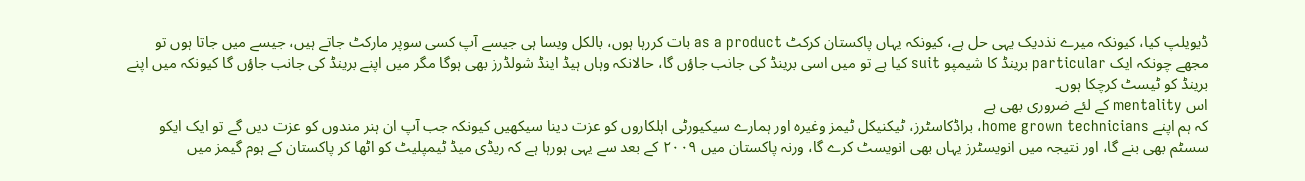ڈیویلپ کیا، کیونکہ میرے نذدیک یہی حل ہے، کیونکہ یہاں پاکستان کرکٹ as a product بات کررہا ہوں، بالکل ویسا ہی جیسے آپ کسی سوپر مارکٹ جاتے ہیں، جیسے میں جاتا ہوں تو مجھے چونکہ ایک particular برینڈ کا شیمپو suit کیا ہے تو میں اسی برینڈ کی جانب جاؤں گا، حالانکہ وہاں ہیڈ اینڈ شولڈرز بھی ہوگا مگر میں اپنے برینڈ کی جانب جاؤں گا کیونکہ میں اپنے برینڈ کو ٹیسٹ کرچکا ہوں۔
اس mentality کے لئے ضروری بھی ہے
کہ ہم اپنے home grown technicians، براڈکاسٹرز، ٹیکنیکل ٹیمز وغیرہ اور ہمارے سیکیورٹی اہلکاروں کو عزت دینا سیکھیں کیونکہ جب آپ ان ہنر مندوں کو عزت دیں گے تو ایک ایکو سسٹم بھی بنے گا، اور نتیجہ میں انویسٹرز یہاں بھی انویسٹ کرے گا، ورنہ پاکستان میں ۲۰۰۹ کے بعد سے یہی ہورہا ہے کہ ریڈی میڈ ٹیمپلیٹ کو اٹھا کر پاکستان کے ہوم گیمز میں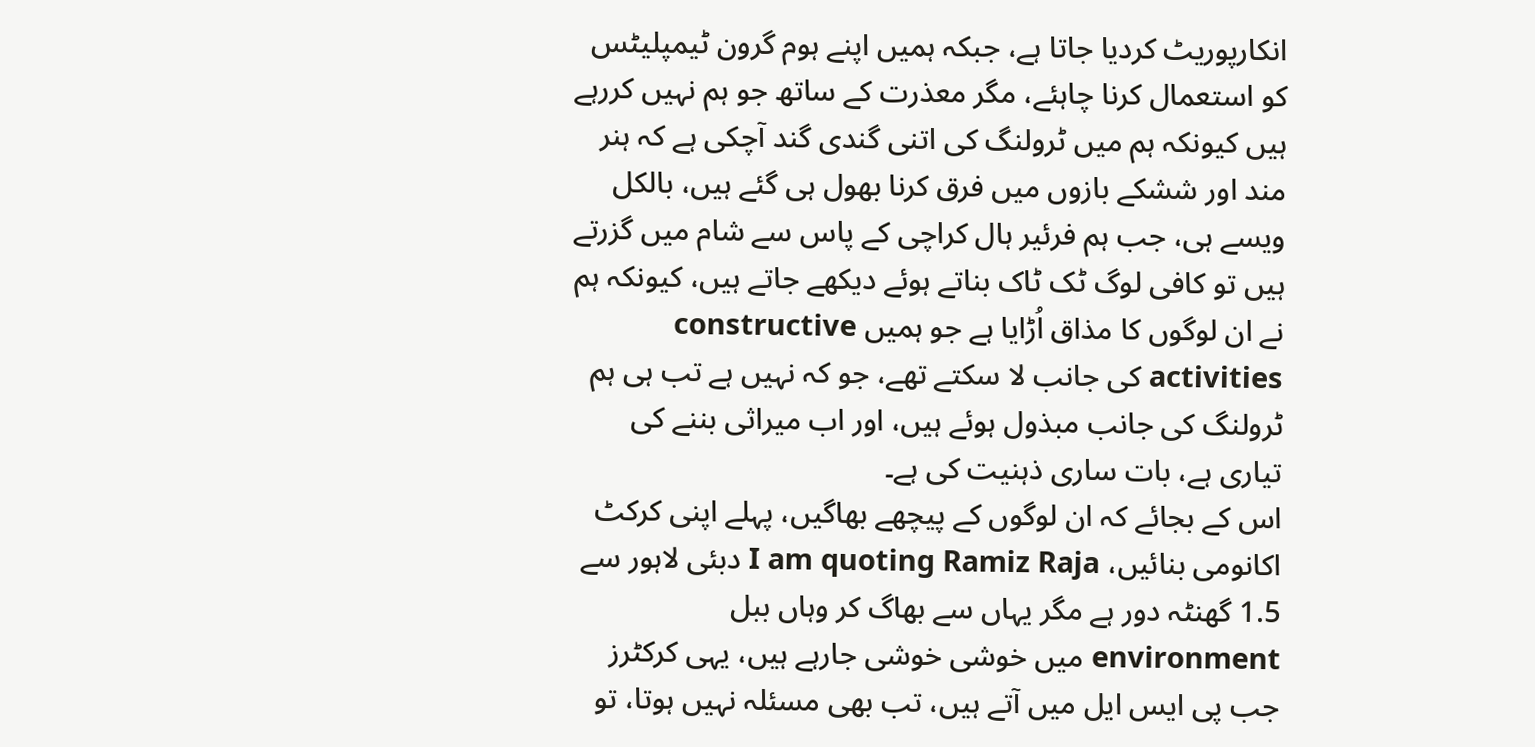انکارپوریٹ کردیا جاتا ہے، جبکہ ہمیں اپنے ہوم گرون ٹیمپلیٹس کو استعمال کرنا چاہئے، مگر معذرت کے ساتھ جو ہم نہیں کررہے ہیں کیونکہ ہم میں ٹرولنگ کی اتنی گندی گند آچکی ہے کہ ہنر مند اور ششکے بازوں میں فرق کرنا بھول ہی گئے ہیں، بالکل ویسے ہی، جب ہم فرئیر ہال کراچی کے پاس سے شام میں گزرتے ہیں تو کافی لوگ ٹک ٹاک بناتے ہوئے دیکھے جاتے ہیں، کیونکہ ہم نے ان لوگوں کا مذاق اُڑایا ہے جو ہمیں constructive activities کی جانب لا سکتے تھے، جو کہ نہیں ہے تب ہی ہم ٹرولنگ کی جانب مبذول ہوئے ہیں، اور اب میراثی بننے کی تیاری ہے، بات ساری ذہنیت کی ہے۔
اس کے بجائے کہ ان لوگوں کے پیچھے بھاگیں، پہلے اپنی کرکٹ اکانومی بنائیں، I am quoting Ramiz Raja دبئی لاہور سے 1.5 گھنٹہ دور ہے مگر یہاں سے بھاگ کر وہاں ببل environment میں خوشی خوشی جارہے ہیں، یہی کرکٹرز جب پی ایس ایل میں آتے ہیں، تب بھی مسئلہ نہیں ہوتا، تو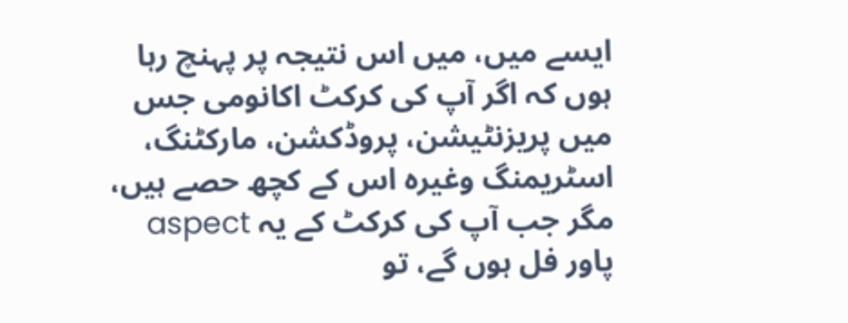ایسے میں، میں اس نتیجہ پر پہنچ رہا ہوں کہ اگر آپ کی کرکٹ اکانومی جس میں پریزنٹیشن، پروڈکشن، مارکٹنگ، اسٹریمنگ وغیرہ اس کے کچھ حصے ہیں، مگر جب آپ کی کرکٹ کے یہ aspect پاور فل ہوں گے، تو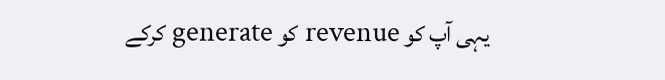یہی آپ کو revenue کو generate کرکے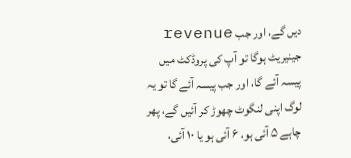دیں گے، اور جب revenue جینیریٹ ہوگا تو آپ کی پروڈکٹ میں پیسہ آئے گا، اور جب پیسہ آئے گا تو یہ لوگ اپنی لنگوٹ چھوڑ کر آئیں گے، پھر چاہے ۵ آئی ہو، ۶ آئی ہو یا ۱۰ آئی،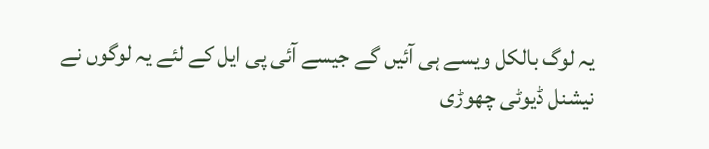یہ لوگ بالکل ویسے ہی آئیں گے جیسے آئی پی ایل کے لئے یہ لوگوں نے نیشنل ڈیوٹی چھوڑی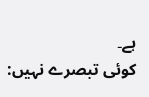ہے۔
کوئی تبصرے نہیں: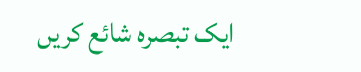ایک تبصرہ شائع کریں